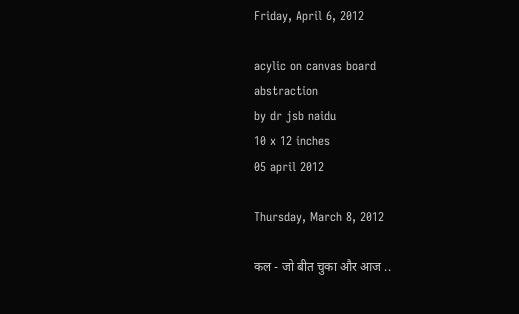Friday, April 6, 2012

acylic on canvas board
abstraction
by dr jsb naidu
10 x 12 inches
05 april 2012

Thursday, March 8, 2012

कल - जो बीत चुका और आज ..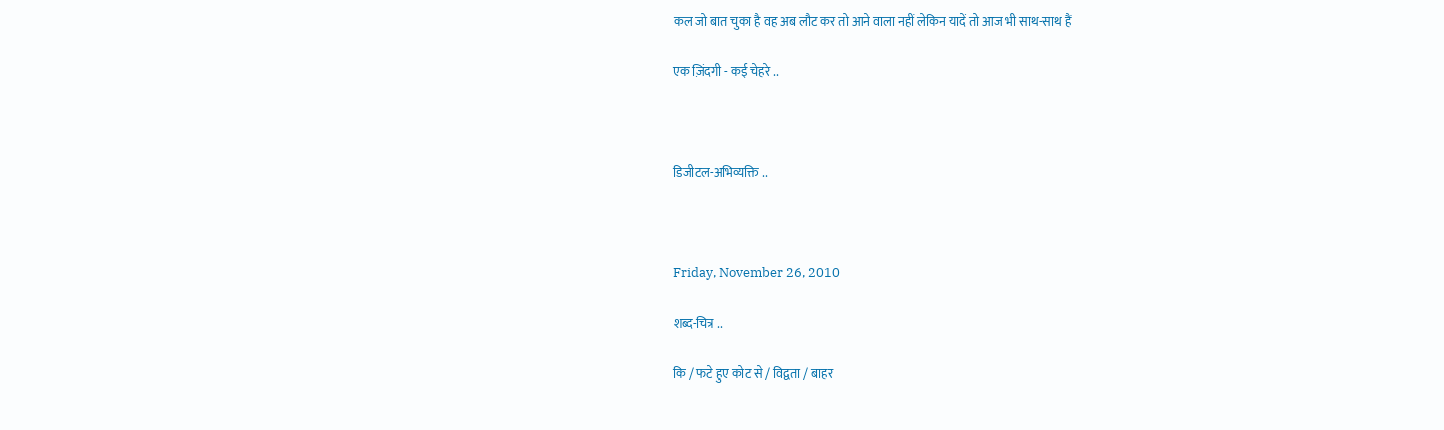कल जो बात चुका है वह अब लौट कर तो आने वाला नहीं लेकिन यादें तो आज भी साथ-साथ हैं

एक ज़िंदगी - कई चेहरे ..



डिजीटल-अभिव्यक्ति ..



Friday, November 26, 2010

शब्द-चित्र ..

कि / फटे हुए कोट से / विद्वता / बाहर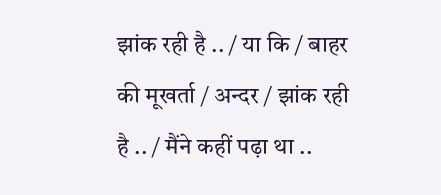झांक रही है .. / या कि / बाहर की मूखर्ता / अन्दर / झांक रही है .. / मैंने कहीं पढ़ा था ..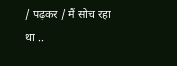/ पढ़कर / मैं सोच रहा था ..